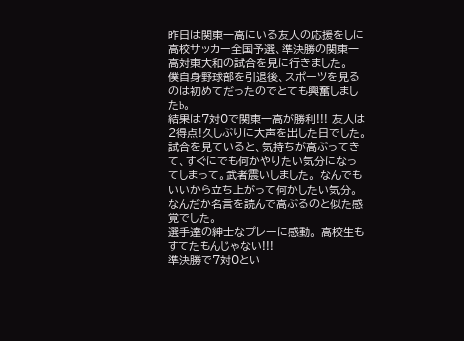昨日は関東一高にいる友人の応援をしに高校サッカー全国予選、準決勝の関東一高対東大和の試合を見に行きました。
僕自身野球部を引退後、スポーツを見るのは初めてだったのでとても興奮しましたb。
結果は7対0で関東一高が勝利!!! 友人は2得点!久しぶりに大声を出した日でした。
試合を見ていると、気持ちが高ぶってきて、すぐにでも何かやりたい気分になってしまって。武者震いしました。 なんでもいいから立ち上がって何かしたい気分。 なんだか名言を読んで高ぶるのと似た感覚でした。
選手達の紳士なプレーに感動。 高校生もすてたもんじゃない!!!
準決勝で7対0とい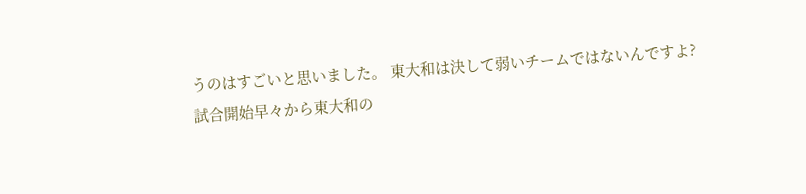うのはすごいと思いました。 東大和は決して弱いチームではないんですよ?
試合開始早々から東大和の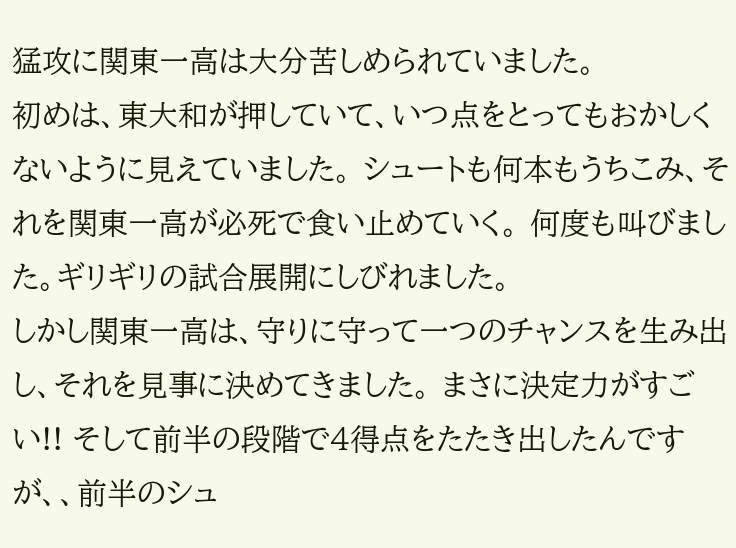猛攻に関東一高は大分苦しめられていました。
初めは、東大和が押していて、いつ点をとってもおかしくないように見えていました。 シュートも何本もうちこみ、それを関東一高が必死で食い止めていく。 何度も叫びました。ギリギリの試合展開にしびれました。
しかし関東一高は、守りに守って一つのチャンスを生み出し、それを見事に決めてきました。 まさに決定力がすごい!! そして前半の段階で4得点をたたき出したんですが、、前半のシュ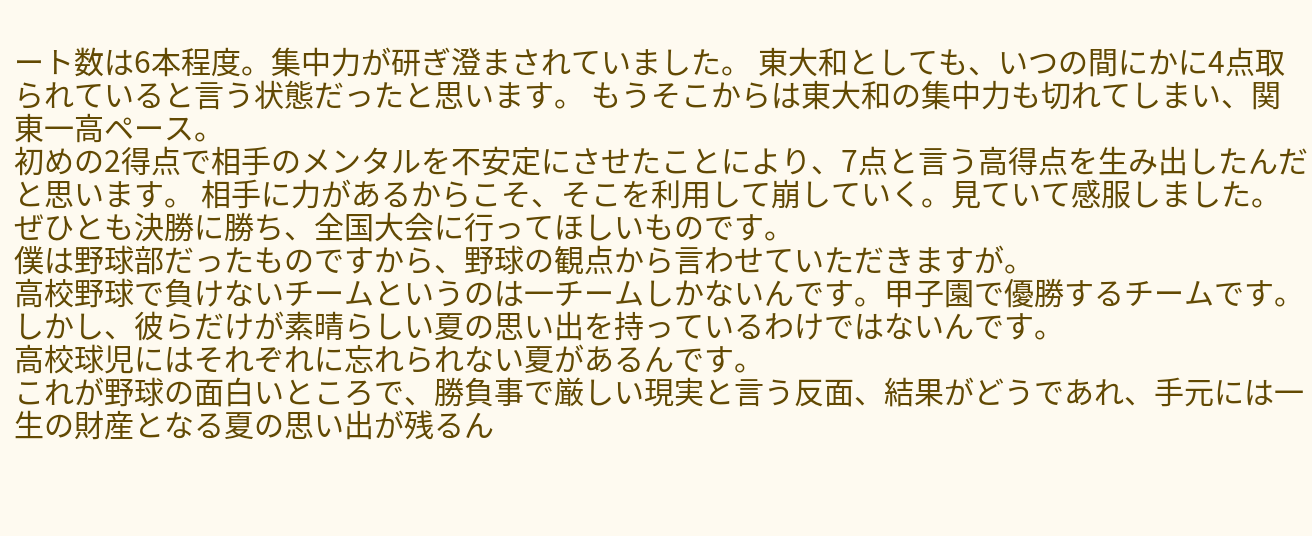ート数は6本程度。集中力が研ぎ澄まされていました。 東大和としても、いつの間にかに4点取られていると言う状態だったと思います。 もうそこからは東大和の集中力も切れてしまい、関東一高ペース。
初めの2得点で相手のメンタルを不安定にさせたことにより、7点と言う高得点を生み出したんだと思います。 相手に力があるからこそ、そこを利用して崩していく。見ていて感服しました。
ぜひとも決勝に勝ち、全国大会に行ってほしいものです。
僕は野球部だったものですから、野球の観点から言わせていただきますが。
高校野球で負けないチームというのは一チームしかないんです。甲子園で優勝するチームです。
しかし、彼らだけが素晴らしい夏の思い出を持っているわけではないんです。
高校球児にはそれぞれに忘れられない夏があるんです。
これが野球の面白いところで、勝負事で厳しい現実と言う反面、結果がどうであれ、手元には一生の財産となる夏の思い出が残るん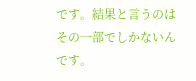です。結果と言うのはその一部でしかないんです。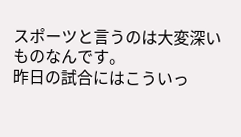スポーツと言うのは大変深いものなんです。
昨日の試合にはこういっ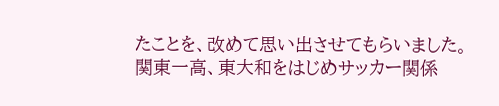たことを、改めて思い出させてもらいました。
関東一高、東大和をはじめサッカー関係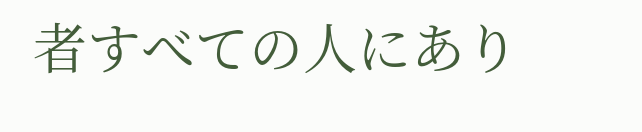者すべての人にあり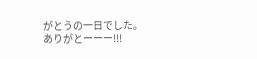がとうの一日でした。
ありがとーーー!!!